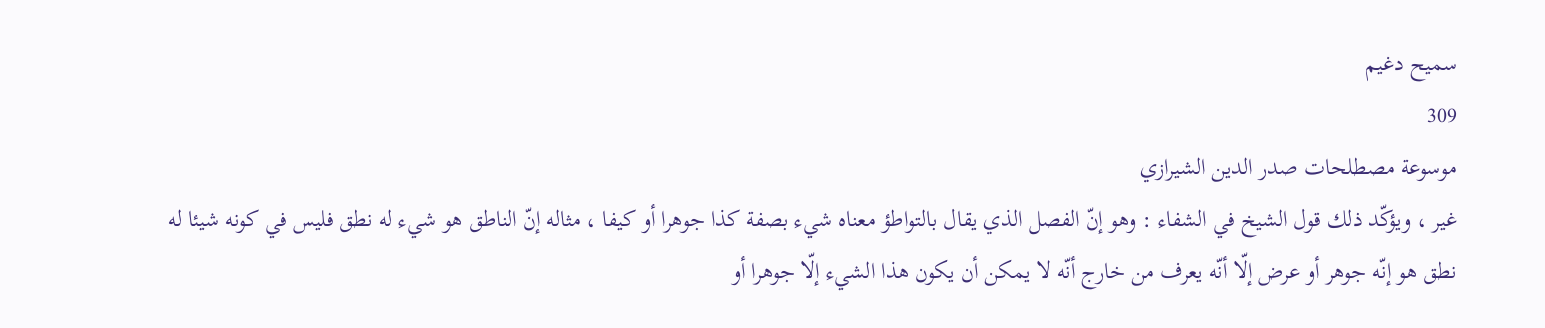سميح دغيم
309
موسوعة مصطلحات صدر الدين الشيرازي
غير ، ويؤكّد ذلك قول الشيخ في الشفاء : وهو إنّ الفصل الذي يقال بالتواطؤ معناه شيء بصفة كذا جوهرا أو كيفا ، مثاله إنّ الناطق هو شيء له نطق فليس في كونه شيئا له نطق هو إنّه جوهر أو عرض إلّا أنّه يعرف من خارج أنّه لا يمكن أن يكون هذا الشيء إلّا جوهرا أو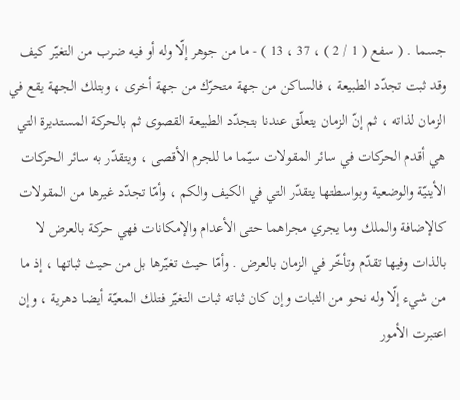جسما . ( سفع ( 1 / 2 ) ، 37 ، 13 ) - ما من جوهر إلّا وله أو فيه ضرب من التغيّر كيف وقد ثبت تجدّد الطبيعة ، فالساكن من جهة متحرّك من جهة أخرى ، وبتلك الجهة يقع في الزمان لذاته ، ثم إنّ الزمان يتعلّق عندنا بتجدّد الطبيعة القصوى ثم بالحركة المستديرة التي هي أقدم الحركات في سائر المقولات سيّما ما للجرم الأقصى ، ويتقدّر به سائر الحركات الأينيّة والوضعية وبواسطتها يتقدّر التي في الكيف والكم ، وأمّا تجدّد غيرها من المقولات كالإضافة والملك وما يجري مجراهما حتى الأعدام والإمكانات فهي حركة بالعرض لا بالذات وفيها تقدّم وتأخّر في الزمان بالعرض . وأمّا حيث تغيّرها بل من حيث ثباتها ، إذ ما من شيء إلّا وله نحو من الثبات وإن كان ثباته ثبات التغيّر فتلك المعيّة أيضا دهرية ، وإن اعتبرت الأمور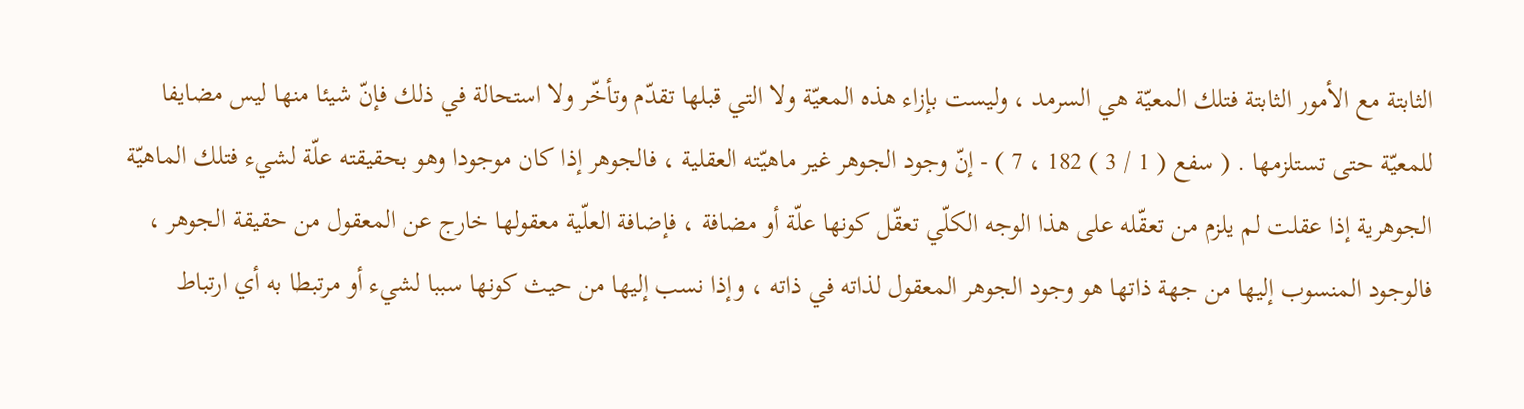الثابتة مع الأمور الثابتة فتلك المعيّة هي السرمد ، وليست بإزاء هذه المعيّة ولا التي قبلها تقدّم وتأخّر ولا استحالة في ذلك فإنّ شيئا منها ليس مضايفا للمعيّة حتى تستلزمها . ( سفع ( 1 / 3 ) 182 ، 7 ) - إنّ وجود الجوهر غير ماهيّته العقلية ، فالجوهر إذا كان موجودا وهو بحقيقته علّة لشيء فتلك الماهيّة الجوهرية إذا عقلت لم يلزم من تعقّله على هذا الوجه الكلّي تعقّل كونها علّة أو مضافة ، فإضافة العلّية معقولها خارج عن المعقول من حقيقة الجوهر ، فالوجود المنسوب إليها من جهة ذاتها هو وجود الجوهر المعقول لذاته في ذاته ، وإذا نسب إليها من حيث كونها سببا لشيء أو مرتبطا به أي ارتباط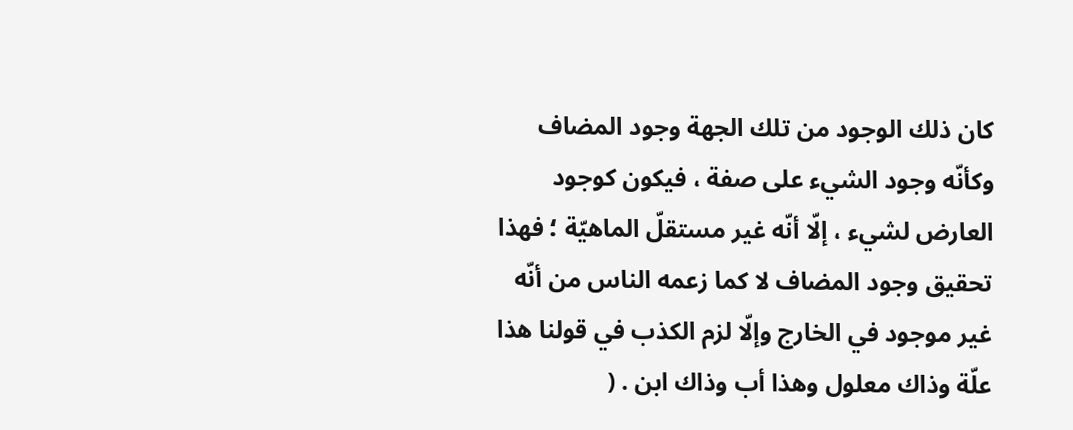كان ذلك الوجود من تلك الجهة وجود المضاف وكأنّه وجود الشيء على صفة ، فيكون كوجود العارض لشيء ، إلّا أنّه غير مستقلّ الماهيّة ؛ فهذا تحقيق وجود المضاف لا كما زعمه الناس من أنّه غير موجود في الخارج وإلّا لزم الكذب في قولنا هذا علّة وذاك معلول وهذا أب وذاك ابن . (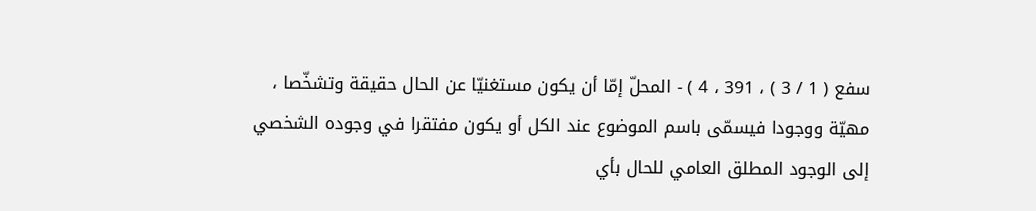سفع ( 1 / 3 ) ، 391 ، 4 ) - المحلّ إمّا أن يكون مستغنيّا عن الحال حقيقة وتشخّصا ، مهيّة ووجودا فيسمّى باسم الموضوع عند الكل أو يكون مفتقرا في وجوده الشخصي إلى الوجود المطلق العامي للحال بأي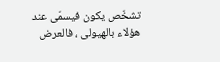تشخّص يكون فيسمّى عند هؤلاء بالهيولى ، فالعرض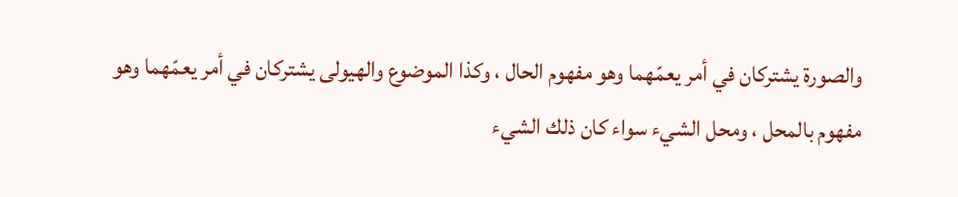والصورة يشتركان في أمر يعمّهما وهو مفهوم الحال ، وكذا الموضوع والهيولى يشتركان في أمر يعمّهما وهو مفهوم بالمحل ، ومحل الشيء سواء كان ذلك الشيء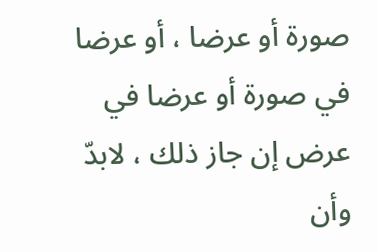صورة أو عرضا ، أو عرضا في صورة أو عرضا في عرض إن جاز ذلك ، لابدّ وأن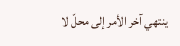ينتهي آخر الأمر إلى محلّ لا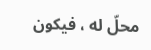محلّ له ، فيكون